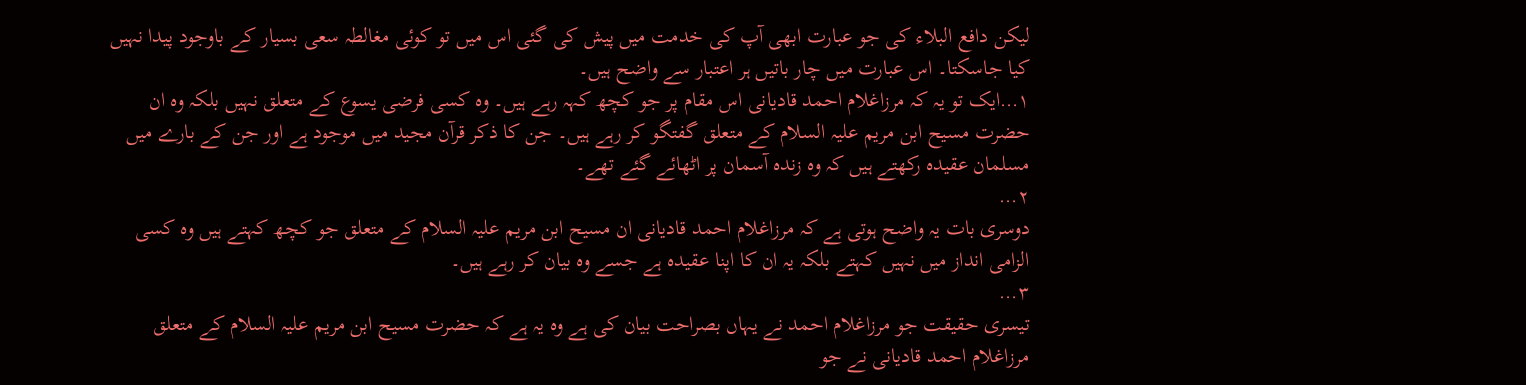لیکن دافع البلاء کی جو عبارت ابھی آپ کی خدمت میں پیش کی گئی اس میں تو کوئی مغالطہ سعی بسیار کے باوجود پیدا نہیں کیا جاسکتا۔ اس عبارت میں چار باتیں ہر اعتبار سے واضح ہیں۔
۱…ایک تو یہ کہ مرزاغلام احمد قادیانی اس مقام پر جو کچھ کہہ رہے ہیں۔ وہ کسی فرضی یسوع کے متعلق نہیں بلکہ وہ ان حضرت مسیح ابن مریم علیہ السلام کے متعلق گفتگو کر رہے ہیں۔ جن کا ذکر قرآن مجید میں موجود ہے اور جن کے بارے میں مسلمان عقیدہ رکھتے ہیں کہ وہ زندہ آسمان پر اٹھائے گئے تھے۔
۲…
دوسری بات یہ واضح ہوتی ہے کہ مرزاغلام احمد قادیانی ان مسیح ابن مریم علیہ السلام کے متعلق جو کچھ کہتے ہیں وہ کسی الزامی انداز میں نہیں کہتے بلکہ یہ ان کا اپنا عقیدہ ہے جسے وہ بیان کر رہے ہیں۔
۳…
تیسری حقیقت جو مرزاغلام احمد نے یہاں بصراحت بیان کی ہے وہ یہ ہے کہ حضرت مسیح ابن مریم علیہ السلام کے متعلق مرزاغلام احمد قادیانی نے جو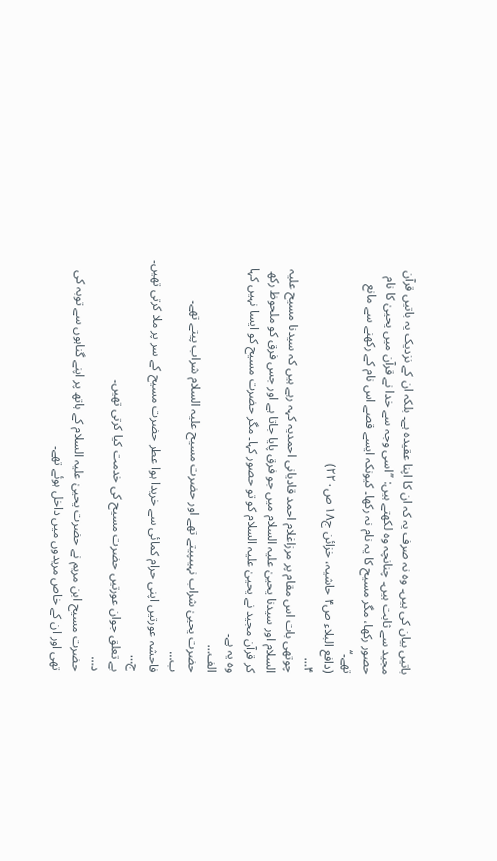باتیں بیان کی ہیں۔ وہ نہ صرف یہ کہ ان کا اپنا عقیدہ ہے۔ بلکہ ان کے نزدیک یہ باتیں قرآن مجید سے ثابت ہیں۔ چنانچہ وہ لکھتے ہیں: ’’اسی وجہ سے خدا نے قرآن میں یحییٰ کا نام حصور رکھا، مگر مسیح کا یہ نام نہ رکھا۔ کیونکہ ایسے قصے اس نام کے رکھنے سے مانع تھے۔‘‘
(دافع البلاء ص۴ حاشیہ، خزائن ج۱۸ ص۲۲۰)
۴…
چوتھی بات اس مقام پر مرزاغلام احمد قادیانی احمدیہ کہہ رہے ہیں کہ سیدنا مسیح علیہ السلام اور سیدنا یحییٰ علیہ السلام میں جو فرق پایا جاتا ہے اور جس فرق کو ملحوظ رکھ کر قرآن مجید نے یحییٰ علیہ السلام کو تو حصور کہا۔ مگر حضرت مسیح کو ایسا نہیں کہا وہ یہ ہے۔
الف…
حضرت یحییٰ شراب نہیںپیتے تھے اور حضرت مسیح علیہ السلام شراب پیتے تھے۔
ب…
فاحشہ عورتیں اپنی حرام کمائی سے خریدا ہوا عطر حضرت مسیح کے سر پر ملا کرتی تھیں۔
ج…
بے تعلق جوان عورتیں حضرت مسیح کی خدمت کیا کرتی تھیں۔
د…
حضرت مسیح ابن مریم نے حضرت یحییٰ علیہ السلام کے ہاتھ پر اپنے گناہوں سے توبہ کی تھی اور ان کے خاص مریدوں میں داخل ہوئے تھے۔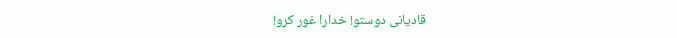قادیانی دوستو! خدارا غور کرو!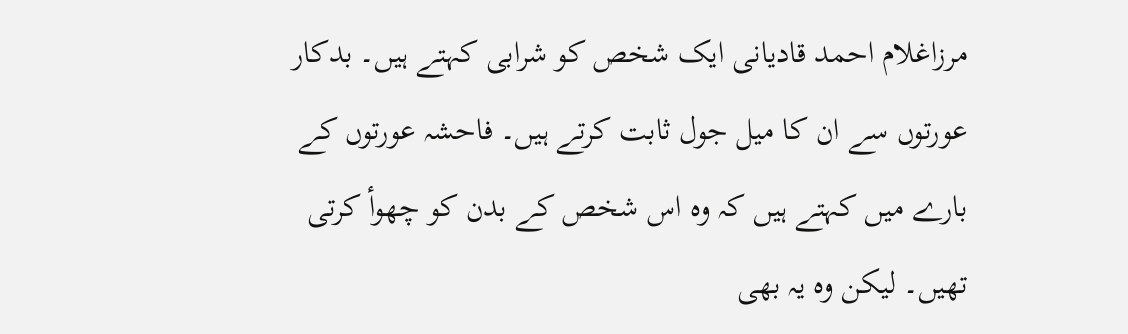مرزاغلام احمد قادیانی ایک شخص کو شرابی کہتے ہیں۔ بدکار عورتوں سے ان کا میل جول ثابت کرتے ہیں۔ فاحشہ عورتوں کے بارے میں کہتے ہیں کہ وہ اس شخص کے بدن کو چھوأ کرتی تھیں۔ لیکن وہ یہ بھی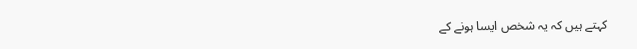کہتے ہیں کہ یہ شخص ایسا ہونے کے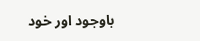باوجود اور خود